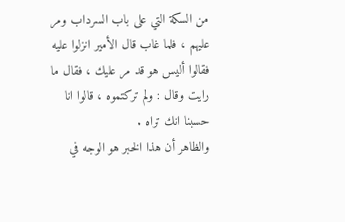من السكة التي على باب السرداب ومر عليهم ، فلما غاب قال الأمير انزلوا عليه فقالوا أليس هو قد مر عليك ، فقال ما رايت وقال : ولم تركتموه ، قالوا انا حسبنا انك تراه .
والظاهر أن هذا الخبر هو الوجه في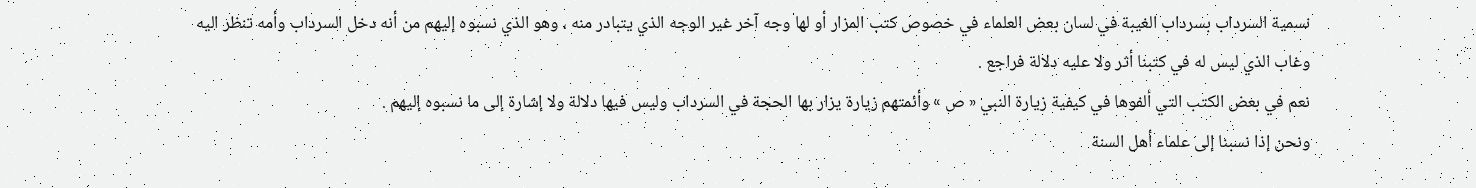نسمية السرداب بسرداب الغيبة في لسان بعض العلماء في خصوص كتب المزار أو لها وجه آخر غير الوجه الذي يتبادر منه ، وهو الذي نسبوه إليهم من أنه دخل السرداب وأمه تنظر اليه وغاب الذي ليس له في كتبنا أثر ولا عليه دلالة فراجع .
نعم في بعض الكتب التي ألفوها في كيفية زيارة النبي « ص » وأئمتهم زيارة يزار بها الحجة في السرداب وليس فيها دلالة ولا إشارة إلى ما نسبوه إليهم .
ونحن إذا نسبنا إلى علماء أهل السنة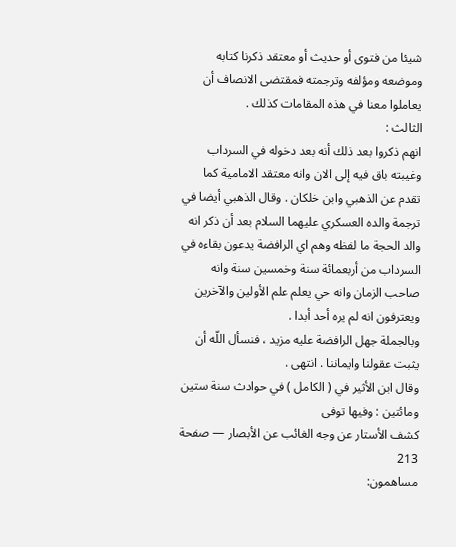شيئا من فتوى أو حديث أو معتقد ذكرنا كتابه وموضعه ومؤلفه وترجمته فمقتضى الانصاف أن يعاملوا معنا في هذه المقامات كذلك .
الثالث :
انهم ذكروا بعد ذلك أنه بعد دخوله في السرداب وغيبته باق فيه إلى الان وانه معتقد الامامية كما تقدم عن الذهبي وابن خلكان . وقال الذهبي أيضا في ترجمة والده العسكري عليهما السلام بعد أن ذكر انه والد الحجة ما لفظه وهم اي الرافضة يدعون بقاءه في السرداب من أربعمائة سنة وخمسين سنة وانه صاحب الزمان وانه حي يعلم علم الأولين والآخرين ويعترفون انه لم يره أحد أبدا .
وبالجملة جهل الرافضة عليه مزيد ، فنسأل اللّه أن يثبت عقولنا وايماننا . انتهى .
وقال ابن الأثير في ( الكامل ) في حوادث سنة ستين ومائتين : وفيها توفى
كشف الأستار عن وجه الغائب عن الأبصار — صفحة 213
مساهمون: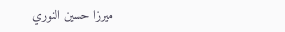ميرزا حسين النوري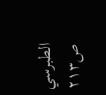الطبرسي
ص٢١٣